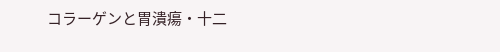コラーゲンと胃潰瘍・十二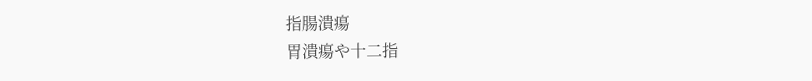指腸潰瘍
胃潰瘍や十二指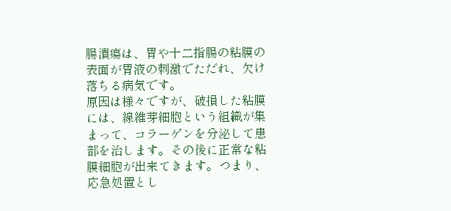腸潰瘍は、胃や十二指腸の粘膜の表面が胃液の刺激でただれ、欠け落ちる病気です。
原因は様々ですが、破損した粘膜には、線維芽細胞という組織が集まって、コラーゲンを分泌して患部を治します。その後に正常な粘膜細胞が出来てきます。つまり、応急処置とし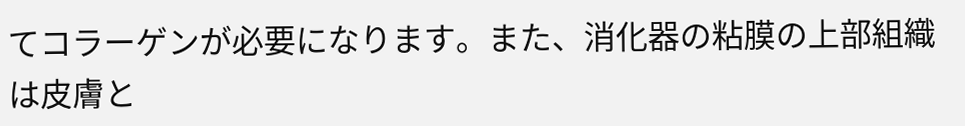てコラーゲンが必要になります。また、消化器の粘膜の上部組織は皮膚と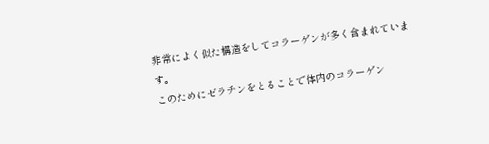非常によく似た構造をしてコラーゲンが多く含まれています。
このためにゼラチンをとることで体内のコラーゲン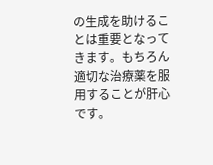の生成を助けることは重要となってきます。もちろん適切な治療薬を服用することが肝心です。